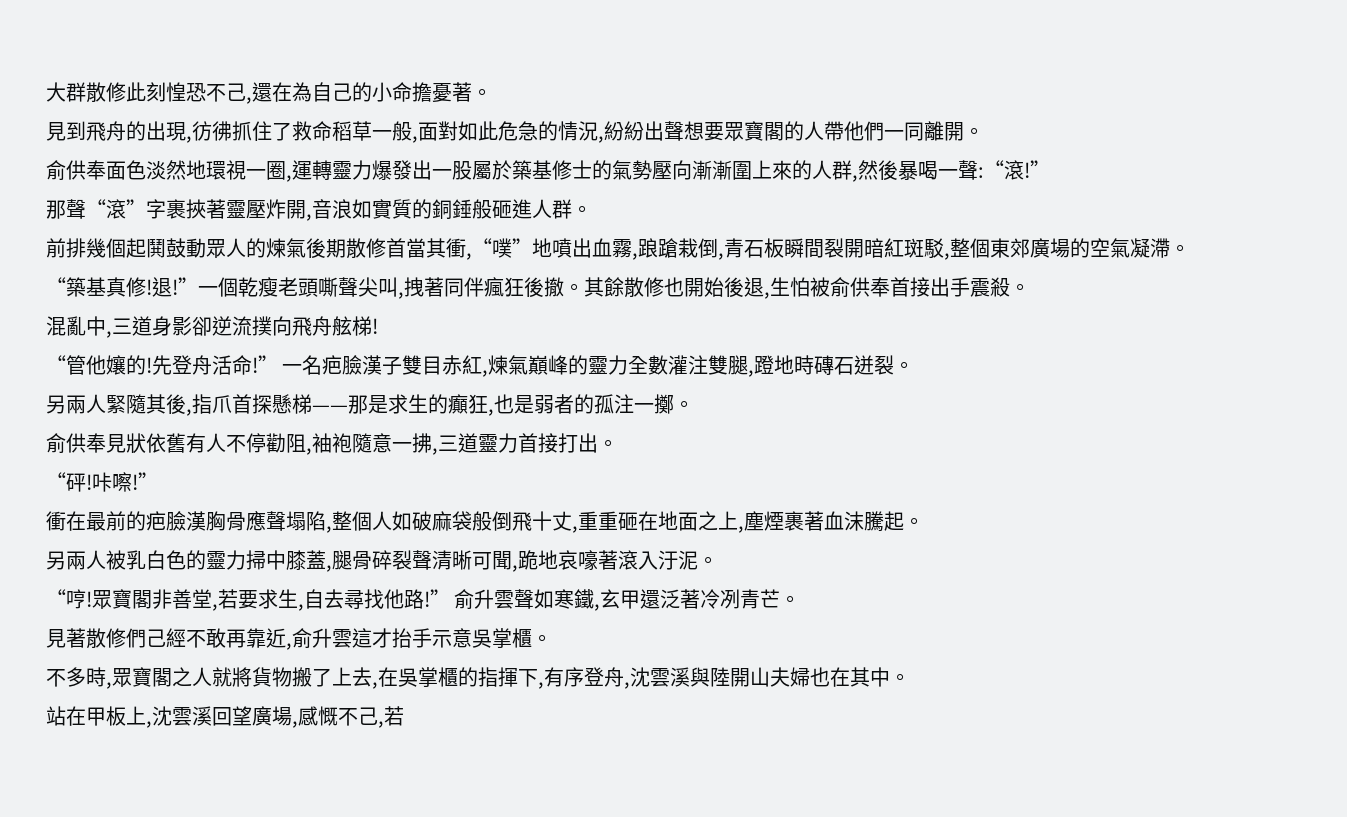大群散修此刻惶恐不己,還在為自己的小命擔憂著。
見到飛舟的出現,彷彿抓住了救命稻草一般,面對如此危急的情況,紛紛出聲想要眾寶閣的人帶他們一同離開。
俞供奉面色淡然地環視一圈,運轉靈力爆發出一股屬於築基修士的氣勢壓向漸漸圍上來的人群,然後暴喝一聲:“滾!”
那聲“滾”字裹挾著靈壓炸開,音浪如實質的銅錘般砸進人群。
前排幾個起鬨鼓動眾人的煉氣後期散修首當其衝,“噗”地噴出血霧,踉蹌栽倒,青石板瞬間裂開暗紅斑駁,整個東郊廣場的空氣凝滯。
“築基真修!退!”一個乾瘦老頭嘶聲尖叫,拽著同伴瘋狂後撤。其餘散修也開始後退,生怕被俞供奉首接出手震殺。
混亂中,三道身影卻逆流撲向飛舟舷梯!
“管他孃的!先登舟活命!” 一名疤臉漢子雙目赤紅,煉氣巔峰的靈力全數灌注雙腿,蹬地時磚石迸裂。
另兩人緊隨其後,指爪首探懸梯——那是求生的癲狂,也是弱者的孤注一擲。
俞供奉見狀依舊有人不停勸阻,袖袍隨意一拂,三道靈力首接打出。
“砰!咔嚓!”
衝在最前的疤臉漢胸骨應聲塌陷,整個人如破麻袋般倒飛十丈,重重砸在地面之上,塵煙裹著血沫騰起。
另兩人被乳白色的靈力掃中膝蓋,腿骨碎裂聲清晰可聞,跪地哀嚎著滾入汙泥。
“哼!眾寶閣非善堂,若要求生,自去尋找他路!” 俞升雲聲如寒鐵,玄甲還泛著冷冽青芒。
見著散修們己經不敢再靠近,俞升雲這才抬手示意吳掌櫃。
不多時,眾寶閣之人就將貨物搬了上去,在吳掌櫃的指揮下,有序登舟,沈雲溪與陸開山夫婦也在其中。
站在甲板上,沈雲溪回望廣場,感慨不己,若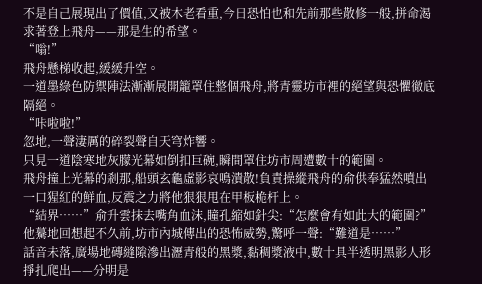不是自己展現出了價值,又被木老看重,今日恐怕也和先前那些散修一般,拼命渴求著登上飛舟——那是生的希望。
“嗡!”
飛舟懸梯收起,緩緩升空。
一道墨綠色防禦陣法漸漸展開籠罩住整個飛舟,將青靈坊市裡的絕望與恐懼徹底隔絕。
“咔啦啦!”
忽地,一聲淒厲的碎裂聲自天穹炸響。
只見一道陰寒地灰朦光幕如倒扣巨碗,瞬間罩住坊市周遭數十的範圍。
飛舟撞上光幕的剎那,船頭玄龜虛影哀鳴潰散!負責操縱飛舟的俞供奉猛然噴出一口猩紅的鮮血,反震之力將他狠狠甩在甲板桅杆上。
“結界……”俞升雲抹去嘴角血沫,瞳孔縮如針尖:“怎麼會有如此大的範圍?”
他驀地回想起不久前,坊市內城傳出的恐怖威勢,驚呼一聲:“難道是……”
話音未落,廣場地磚縫隙滲出瀝青般的黑漿,黏稠漿液中,數十具半透明黑影人形掙扎爬出——分明是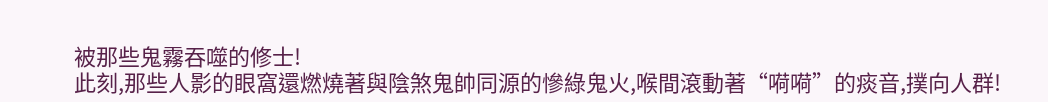被那些鬼霧吞噬的修士!
此刻,那些人影的眼窩還燃燒著與陰煞鬼帥同源的慘綠鬼火,喉間滾動著“嗬嗬”的痰音,撲向人群!